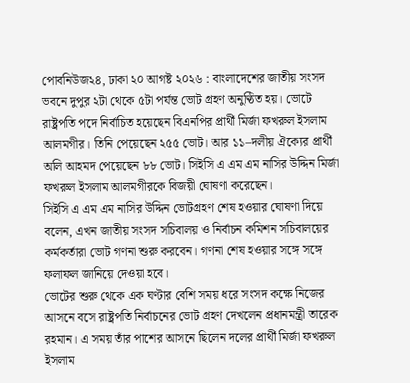পোবনিউজ২৪, ঢাকা ২০ আগষ্ট ২০২৬ : বাংলাদেশের জাতীয় সংসদ ভবনে দুপুর ২টা থেকে ৫টা পর্যন্ত ভোট গ্রহণ অনুণ্ঠিত হয়। ভোটে রাষ্ট্রপতি পদে নির্বাচিত হয়েছেন বিএনপির প্রার্থী মির্জা ফখরুল ইসলাম আলমগীর। তিনি পেয়েছেন ২৫৫ ভোট। আর ১১–দলীয় ঐক্যের প্রার্থী অলি আহমদ পেয়েছেন ৮৮ ভোট। সিইসি এ এম এম নাসির উদ্দিন মির্জা ফখরুল ইসলাম আলমগীরকে বিজয়ী ঘোষণা করেছেন।
সিইসি এ এম এম নাসির উদ্দিন ভোটগ্রহণ শেষ হওয়ার ঘোষণা দিয়ে বলেন, এখন জাতীয় সংসদ সচিবালয় ও নির্বাচন কমিশন সচিবালয়ের কর্মকর্তারা ভোট গণনা শুরু করবেন। গণনা শেষ হওয়ার সঙ্গে সঙ্গে ফলাফল জানিয়ে দেওয়া হবে।
ভোটের শুরু থেকে এক ঘণ্টার বেশি সময় ধরে সংসদ কক্ষে নিজের আসনে বসে রাষ্ট্রপতি নির্বাচনের ভোট গ্রহণ দেখলেন প্রধানমন্ত্রী তারেক রহমান। এ সময় তাঁর পাশের আসনে ছিলেন দলের প্রার্থী মির্জা ফখরুল ইসলাম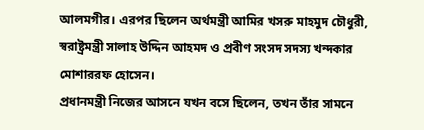আলমগীর। এরপর ছিলেন অর্থমন্ত্রী আমির খসরু মাহমুদ চৌধুরী, স্বরাষ্ট্রমন্ত্রী সালাহ উদ্দিন আহমদ ও প্রবীণ সংসদ সদস্য খন্দকার মোশাররফ হোসেন।
প্রধানমন্ত্রী নিজের আসনে যখন বসে ছিলেন, তখন তাঁর সামনে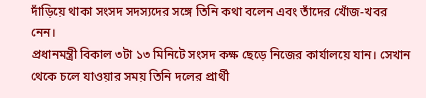দাঁড়িয়ে থাকা সংসদ সদস্যদের সঙ্গে তিনি কথা বলেন এবং তাঁদের খোঁজ-খবর নেন।
প্রধানমন্ত্রী বিকাল ৩টা ১৩ মিনিটে সংসদ কক্ষ ছেড়ে নিজের কার্যালয়ে যান। সেখান থেকে চলে যাওয়ার সময় তিনি দলের প্রার্থী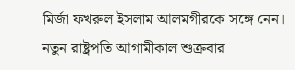মির্জা ফখরুল ইসলাম আলমগীরকে সঙ্গে নেন।
নতুন রাষ্ট্রপতি আগামীকাল শুক্রবার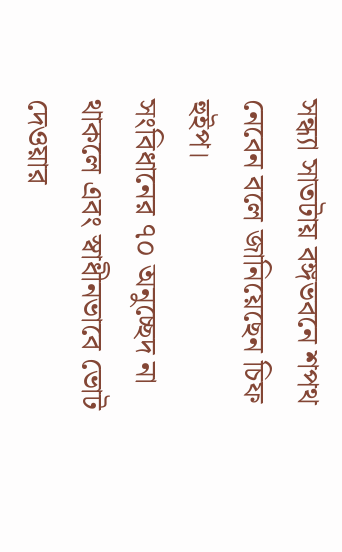সন্ধ্যা সাতটায় বঙ্গভবনে শপথ নেবেন বলে জানিয়েছেন চিফ হুইপ।
সংবিধানের ৭০ অনুচ্ছেদ না থাকলে এবং স্বাধীনভাবে ভোট দেওয়ার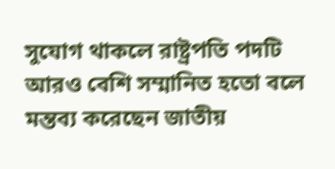সুযোগ থাকলে রাষ্ট্রপতি পদটি আরও বেশি সম্মানিত হতো বলে মন্তব্য করেছেন জাতীয়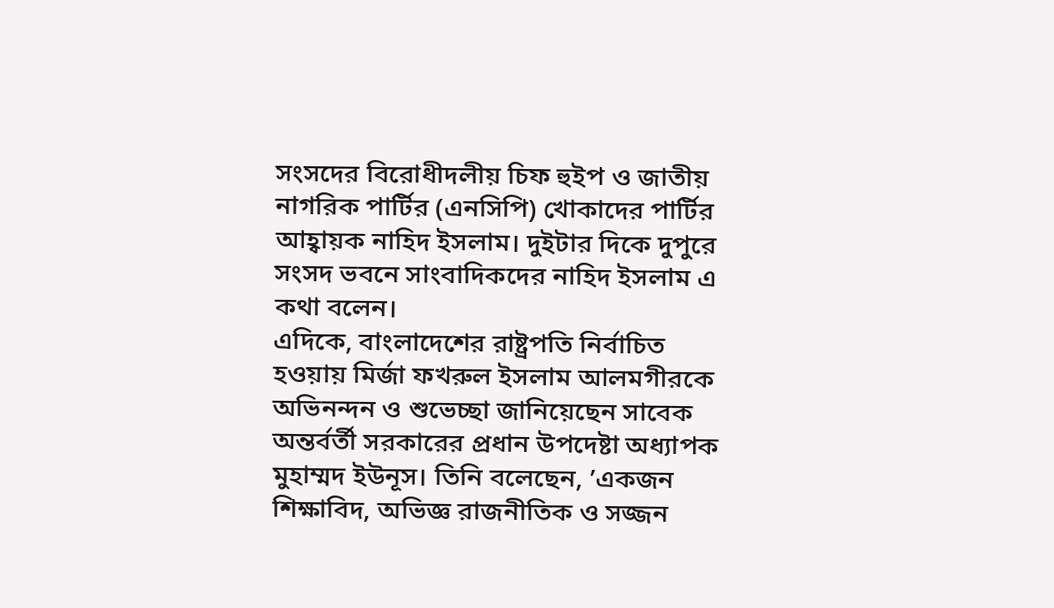সংসদের বিরোধীদলীয় চিফ হুইপ ও জাতীয় নাগরিক পার্টির (এনসিপি) খোকাদের পার্টির আহ্বায়ক নাহিদ ইসলাম। দুইটার দিকে দুপুরে সংসদ ভবনে সাংবাদিকদের নাহিদ ইসলাম এ কথা বলেন।
এদিকে, বাংলাদেশের রাষ্ট্রপতি নির্বাচিত হওয়ায় মির্জা ফখরুল ইসলাম আলমগীরকে অভিনন্দন ও শুভেচ্ছা জানিয়েছেন সাবেক অন্তর্বর্তী সরকারের প্রধান উপদেষ্টা অধ্যাপক মুহাম্মদ ইউনূস। তিনি বলেছেন, ’একজন শিক্ষাবিদ, অভিজ্ঞ রাজনীতিক ও সজ্জন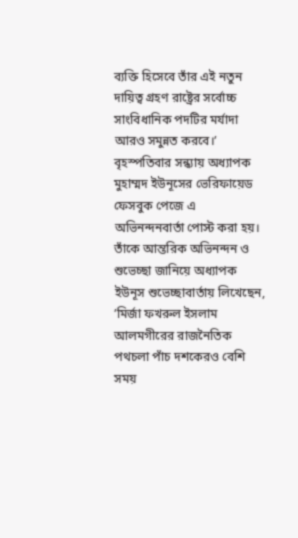ব্যক্তি হিসেবে তাঁর এই নতুন দায়িত্ব গ্রহণ রাষ্ট্রের সর্বোচ্চ সাংবিধানিক পদটির মর্যাদা আরও সমুন্নত করবে।’
বৃহস্পতিবার সন্ধ্যায় অধ্যাপক মুহাম্মদ ইউনূসের ভেরিফায়েড ফেসবুক পেজে এ অভিনন্দনবার্তা পোস্ট করা হয়।
তাঁকে আন্তরিক অভিনন্দন ও শুভেচ্ছা জানিয়ে অধ্যাপক ইউনূস শুভেচ্ছাবার্তায় লিখেছেন, ’মির্জা ফখরুল ইসলাম আলমগীরের রাজনৈতিক পথচলা পাঁচ দশকেরও বেশি সময়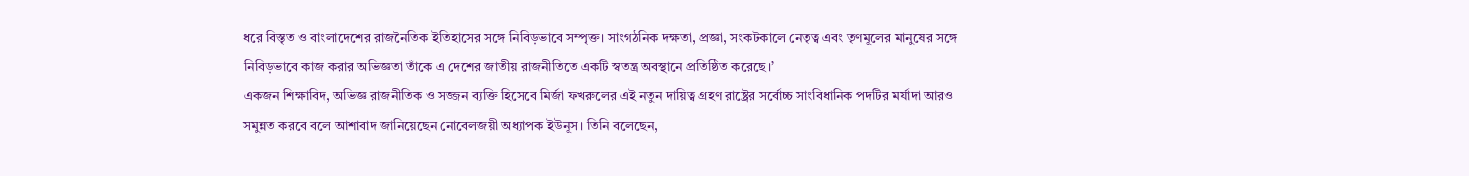ধরে বিস্তৃত ও বাংলাদেশের রাজনৈতিক ইতিহাসের সঙ্গে নিবিড়ভাবে সম্পৃক্ত। সাংগঠনিক দক্ষতা, প্রজ্ঞা, সংকটকালে নেতৃত্ব এবং তৃণমূলের মানুষের সঙ্গে নিবিড়ভাবে কাজ করার অভিজ্ঞতা তাঁকে এ দেশের জাতীয় রাজনীতিতে একটি স্বতন্ত্র অবস্থানে প্রতিষ্ঠিত করেছে।’
একজন শিক্ষাবিদ, অভিজ্ঞ রাজনীতিক ও সজ্জন ব্যক্তি হিসেবে মির্জা ফখরুলের এই নতুন দায়িত্ব গ্রহণ রাষ্ট্রের সর্বোচ্চ সাংবিধানিক পদটির মর্যাদা আরও সমুন্নত করবে বলে আশাবাদ জানিয়েছেন নোবেলজয়ী অধ্যাপক ইউনূস। তিনি বলেছেন,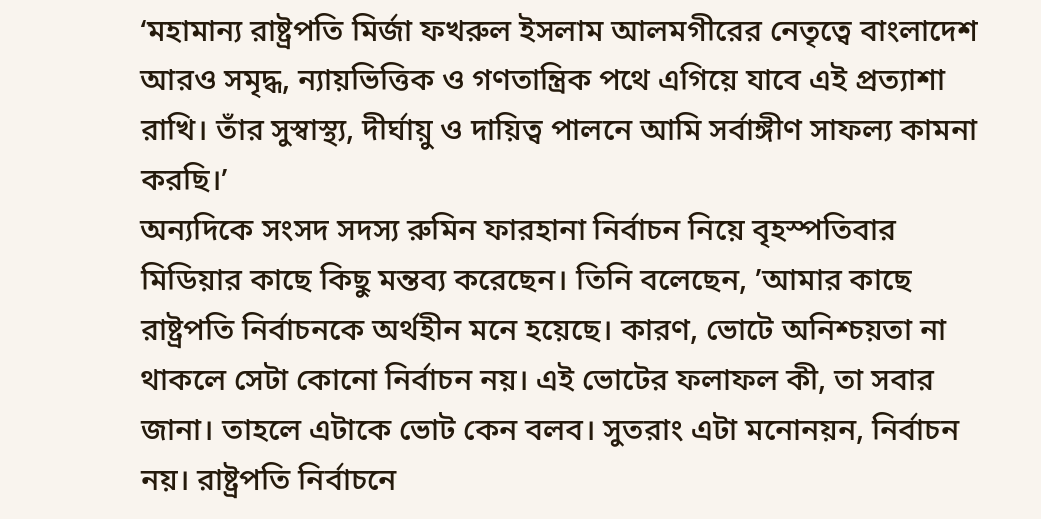‘মহামান্য রাষ্ট্রপতি মির্জা ফখরুল ইসলাম আলমগীরের নেতৃত্বে বাংলাদেশ আরও সমৃদ্ধ, ন্যায়ভিত্তিক ও গণতান্ত্রিক পথে এগিয়ে যাবে এই প্রত্যাশা রাখি। তাঁর সুস্বাস্থ্য, দীর্ঘায়ু ও দায়িত্ব পালনে আমি সর্বাঙ্গীণ সাফল্য কামনা করছি।’
অন্যদিকে সংসদ সদস্য রুমিন ফারহানা নির্বাচন নিয়ে বৃহস্পতিবার মিডিয়ার কাছে কিছু মন্তব্য করেছেন। তিনি বলেছেন, ’আমার কাছে রাষ্ট্রপতি নির্বাচনকে অর্থহীন মনে হয়েছে। কারণ, ভোটে অনিশ্চয়তা না থাকলে সেটা কোনো নির্বাচন নয়। এই ভোটের ফলাফল কী, তা সবার জানা। তাহলে এটাকে ভোট কেন বলব। সুতরাং এটা মনোনয়ন, নির্বাচন নয়। রাষ্ট্রপতি নির্বাচনে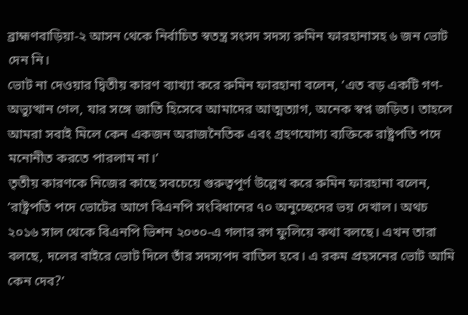ব্রাহ্মণবাড়িয়া-২ আসন থেকে নির্বাচিত স্বতন্ত্র সংসদ সদস্য রুমিন ফারহানাসহ ৬ জন ভোট দেন নি।
ভোট না দেওয়ার দ্বিতীয় কারণ ব্যাখ্যা করে রুমিন ফারহানা বলেন, ’এত বড় একটি গণ-অভ্যুত্থান গেল, যার সঙ্গে জাতি হিসেবে আমাদের আত্মত্যাগ, অনেক স্বপ্ন জড়িত। তাহলে আমরা সবাই মিলে কেন একজন অরাজনৈতিক এবং গ্রহণযোগ্য ব্যক্তিকে রাষ্ট্রপতি পদে মনোনীত করতে পারলাম না।’
তৃতীয় কারণকে নিজের কাছে সবচেয়ে গুরুত্বপূর্ণ উল্লেখ করে রুমিন ফারহানা বলেন, ’রাষ্ট্রপতি পদে ভোটের আগে বিএনপি সংবিধানের ৭০ অনুচ্ছেদের ভয় দেখাল। অথচ ২০১৬ সাল থেকে বিএনপি ভিশন ২০৩০-এ গলার রগ ফুলিয়ে কথা বলছে। এখন তারা বলছে, দলের বাইরে ভোট দিলে তাঁর সদস্যপদ বাতিল হবে। এ রকম প্রহসনের ভোট আমি কেন দেব?’